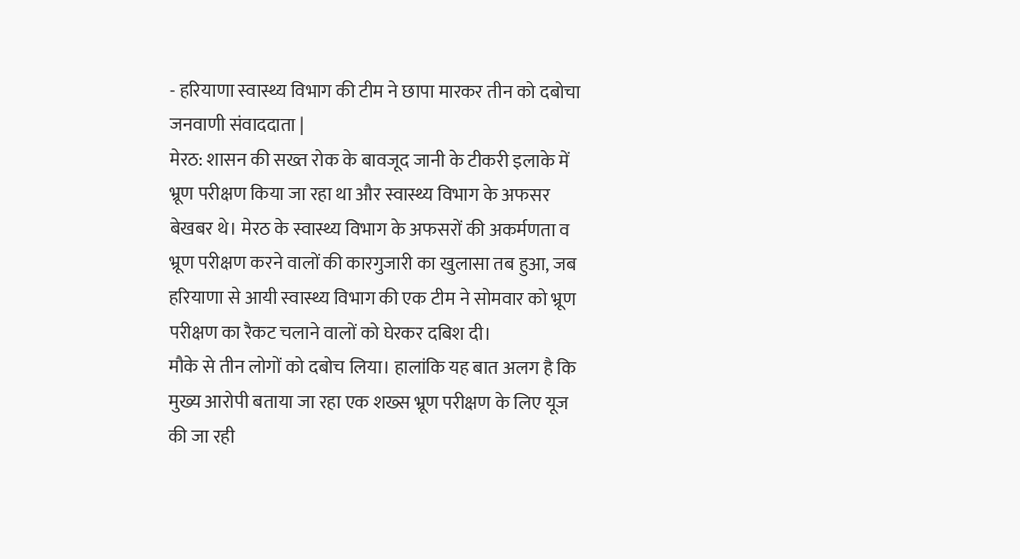- हरियाणा स्वास्थ्य विभाग की टीम ने छापा मारकर तीन को दबोचा
जनवाणी संवाददाता |
मेरठ: शासन की सख्त रोक के बावजूद जानी के टीकरी इलाके में भ्रूण परीक्षण किया जा रहा था और स्वास्थ्य विभाग के अफसर बेखबर थे। मेरठ के स्वास्थ्य विभाग के अफसरों की अकर्मणता व भ्रूण परीक्षण करने वालों की कारगुजारी का खुलासा तब हुआ, जब हरियाणा से आयी स्वास्थ्य विभाग की एक टीम ने सोमवार को भ्रूण परीक्षण का रैकट चलाने वालों को घेरकर दबिश दी।
मौके से तीन लोगों को दबोच लिया। हालांकि यह बात अलग है कि मुख्य आरोपी बताया जा रहा एक शख्स भ्रूण परीक्षण के लिए यूज की जा रही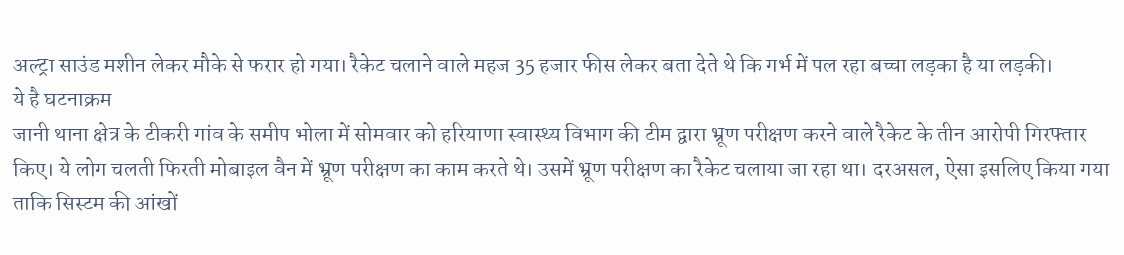अल्ट्रा साउंड मशीन लेकर मौके से फरार हो गया। रैकेट चलाने वाले महज 35 हजार फीस लेकर बता देते थे कि गर्भ में पल रहा बच्चा लड़का है या लड़की।
ये है घटनाक्रम
जानी थाना क्षेत्र के टीकरी गांव के समीप भोला में सोमवार को हरियाणा स्वास्थ्य विभाग की टीम द्वारा भ्रूण परीक्षण करने वाले रैकेट के तीन आरोपी गिरफ्तार किए। ये लोग चलती फिरती मोबाइल वैन में भ्रूण परीक्षण का काम करते थे। उसमें भ्रूण परीक्षण का रैकेट चलाया जा रहा था। दरअसल, ऐसा इसलिए किया गया ताकि सिस्टम की आंखों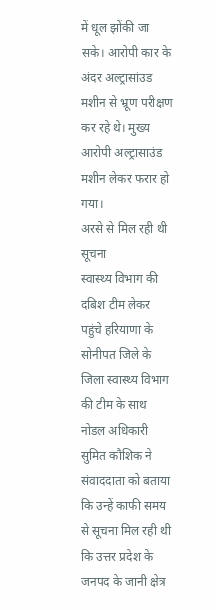में धूल झोंकी जा सके। आरोपी कार के अंदर अल्ट्रासांउड मशीन से भ्रूण परीक्षण कर रहे थे। मुख्य आरोपी अल्ट्रासाउंड मशीन लेकर फरार हो गया।
अरसे से मिल रही थी सूचना
स्वास्थ्य विभाग की दबिश टीम लेकर पहुंचे हरियाणा के सोनीपत जिले के जिला स्वास्थ्य विभाग की टीम के साथ नोडल अधिकारी सुमित कौशिक ने संवाददाता को बताया कि उन्हें काफी समय से सूचना मिल रही थी कि उत्तर प्रदेश के जनपद के जानी क्षेत्र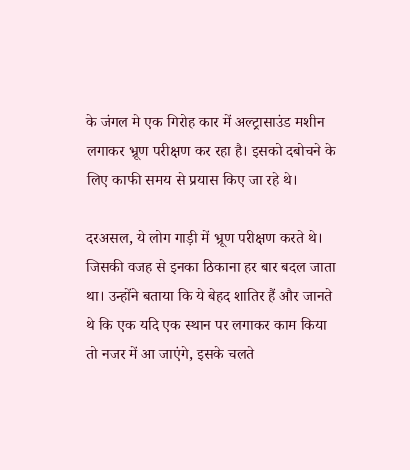के जंगल मे एक गिरोह कार में अल्ट्रासाउंड मशीन लगाकर भ्रूण परीक्षण कर रहा है। इसको दबोचने के लिए काफी समय से प्रयास किए जा रहे थे।

दरअसल, ये लोग गाड़ी में भ्रूण परीक्षण करते थे। जिसकी वजह से इनका ठिकाना हर बार बदल जाता था। उन्होंने बताया कि ये बेहद शातिर हैं और जानते थे कि एक यदि एक स्थान पर लगाकर काम किया तो नजर में आ जाएंगे, इसके चलते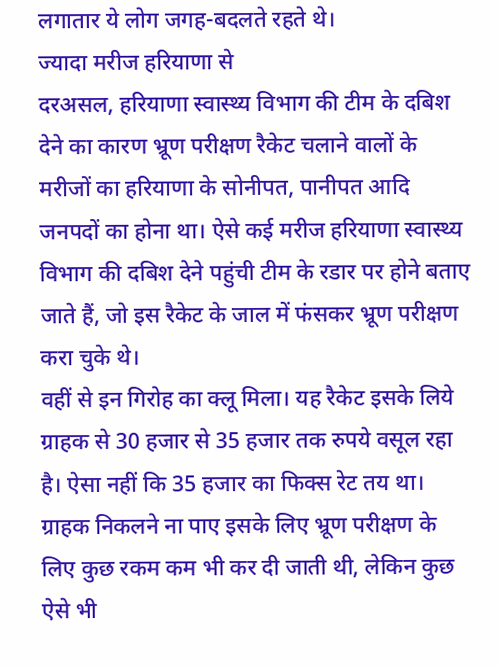लगातार ये लोग जगह-बदलते रहते थे।
ज्यादा मरीज हरियाणा से
दरअसल, हरियाणा स्वास्थ्य विभाग की टीम के दबिश देने का कारण भ्रूण परीक्षण रैकेट चलाने वालों के मरीजों का हरियाणा के सोनीपत, पानीपत आदि जनपदों का होना था। ऐसे कई मरीज हरियाणा स्वास्थ्य विभाग की दबिश देने पहुंची टीम के रडार पर होने बताए जाते हैं, जो इस रैकेट के जाल में फंसकर भ्रूण परीक्षण करा चुके थे।
वहीं से इन गिरोह का क्लू मिला। यह रैकेट इसके लिये ग्राहक से 30 हजार से 35 हजार तक रुपये वसूल रहा है। ऐसा नहीं कि 35 हजार का फिक्स रेट तय था। ग्राहक निकलने ना पाए इसके लिए भ्रूण परीक्षण के लिए कुछ रकम कम भी कर दी जाती थी, लेकिन कुछ ऐसे भी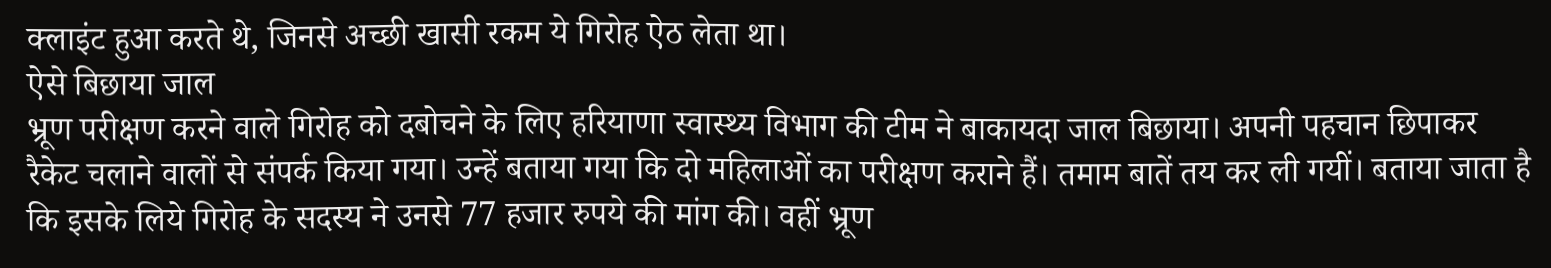क्लाइंट हुआ करते थे, जिनसे अच्छी खासी रकम ये गिरोह ऐठ लेता था।
ऐसे बिछाया जाल
भ्रूण परीक्षण करने वाले गिरोह को दबोचने के लिए हरियाणा स्वास्थ्य विभाग की टीम ने बाकायदा जाल बिछाया। अपनी पहचान छिपाकर रैकेट चलाने वालों से संपर्क किया गया। उन्हें बताया गया कि दो महिलाओं का परीक्षण कराने हैं। तमाम बातें तय कर ली गयीं। बताया जाता है कि इसके लिये गिरोह के सदस्य ने उनसे 77 हजार रुपये की मांग की। वहीं भ्रूण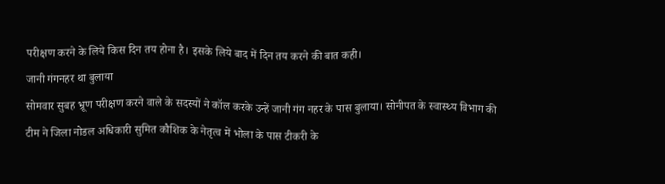परीक्षण करने के लिये किस दिन तय होना है। इसके लिये बाद में दिन तय करने की बात कही।
जानी गंगनहर था बुलाया
सोमवार सुबह भ्रूण परीक्षण करने वाले के सदस्यों ने कॉल करके उन्हें जानी गंग नहर के पास बुलाया। सोनीपत के स्वास्थ्य विभाग की टीम ने जिला नोडल अधिकारी सुमित कौशिक के नेतृत्व में भोला के पास टीकरी के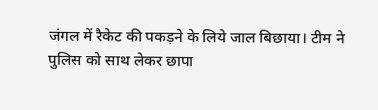जंगल में रैकेट की पकड़ने के लिये जाल बिछाया। टीम ने पुलिस को साथ लेकर छापा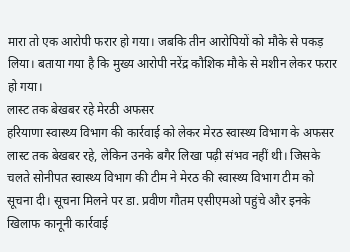मारा तो एक आरोपी फरार हो गया। जबकि तीन आरोपियों को मौके से पकड़ लिया। बताया गया है कि मुख्य आरोपी नरेंद्र कौशिक मौके से मशीन लेकर फरार हो गया।
लास्ट तक बेखबर रहे मेरठी अफसर
हरियाणा स्वास्थ्य विभाग की कार्रवाई को लेकर मेरठ स्वास्थ्य विभाग के अफसर लास्ट तक बेखबर रहे, लेकिन उनके बगैर लिखा पढ़ी संभव नहीं थी। जिसके चलते सोनीपत स्वास्थ्य विभाग की टीम ने मेरठ की स्वास्थ्य विभाग टीम को सूचना दी। सूचना मिलने पर डा. प्रवीण गौतम एसीएमओ पहुंचे और इनके खिलाफ कानूनी कार्रवाई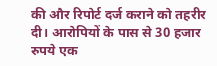की और रिपोर्ट दर्ज कराने को तहरीर दी। आरोपियों के पास से 30 हजार रुपये एक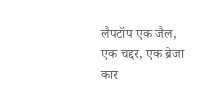लैपटॉप एक जैल, एक चद्दर, एक ब्रेजा कार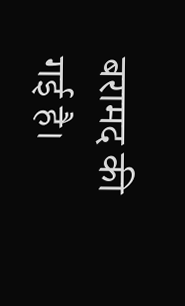बरामद की गई है।